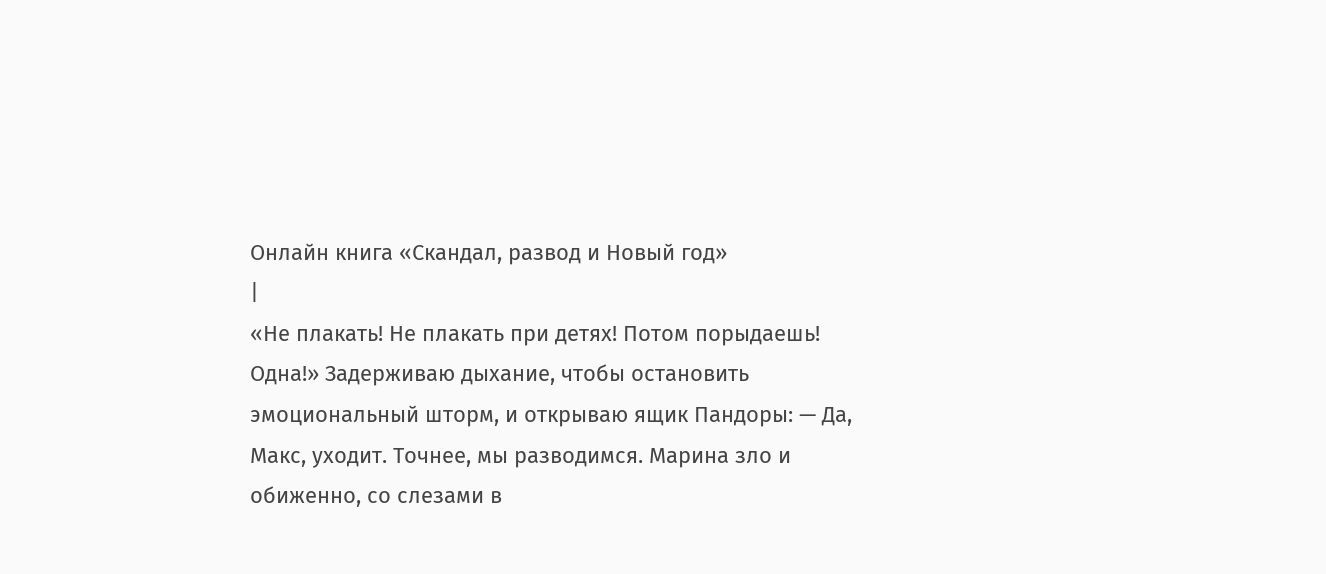Онлайн книга «Скандал, развод и Новый год»
|
«Не плакать! Не плакать при детях! Потом порыдаешь! Одна!» Задерживаю дыхание, чтобы остановить эмоциональный шторм, и открываю ящик Пандоры: — Да, Макс, уходит. Точнее, мы разводимся. Марина зло и обиженно, со слезами в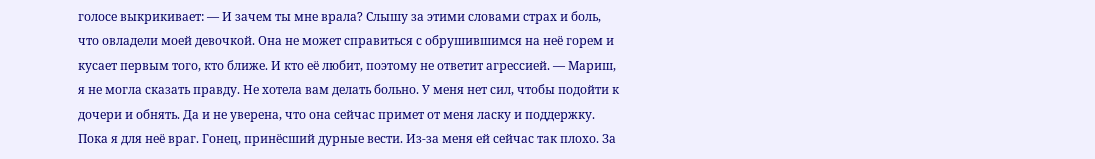голосе выкрикивает: — И зачем ты мне врала? Слышу за этими словами страх и боль, что овладели моей девочкой. Она не может справиться с обрушившимся на неё горем и кусает первым того, кто ближе. И кто её любит, поэтому не ответит агрессией. — Мариш, я не могла сказать правду. Не хотела вам делать больно. У меня нет сил, чтобы подойти к дочери и обнять. Да и не уверена, что она сейчас примет от меня ласку и поддержку. Пока я для неё враг. Гонец, принёсший дурные вести. Из-за меня ей сейчас так плохо. За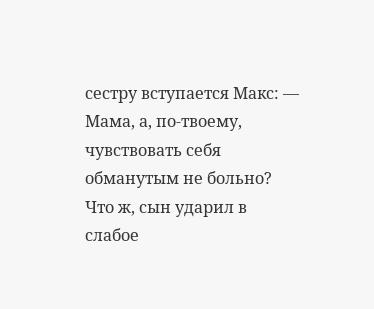сестру вступается Макс: — Мама, а, по-твоему, чувствовать себя обманутым не больно? Что ж, сын ударил в слабое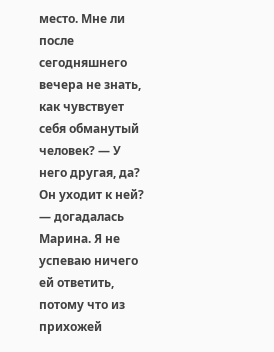место. Мне ли после сегодняшнего вечера не знать, как чувствует себя обманутый человек? — У него другая, да? Он уходит к ней? — догадалась Марина. Я не успеваю ничего ей ответить, потому что из прихожей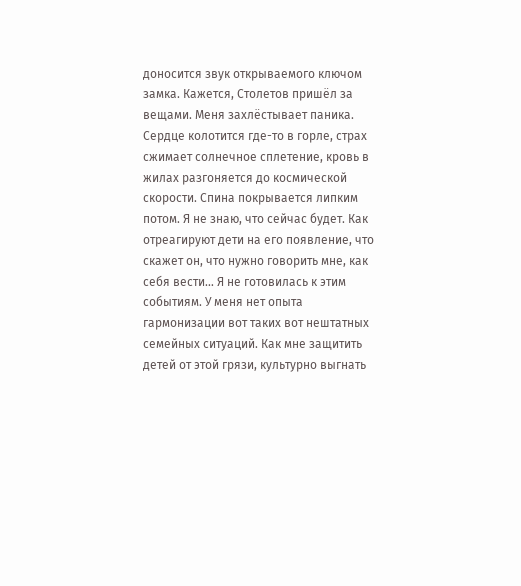доносится звук открываемого ключом замка. Кажется, Столетов пришёл за вещами. Меня захлёстывает паника. Сердце колотится где-то в горле, страх сжимает солнечное сплетение, кровь в жилах разгоняется до космической скорости. Спина покрывается липким потом. Я не знаю, что сейчас будет. Как отреагируют дети на его появление, что скажет он, что нужно говорить мне, как себя вести… Я не готовилась к этим событиям. У меня нет опыта гармонизации вот таких вот нештатных семейных ситуаций. Как мне защитить детей от этой грязи, культурно выгнать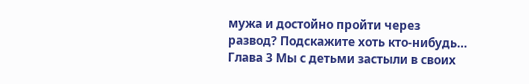мужа и достойно пройти через развод? Подскажите хоть кто-нибудь… Глава 3 Мы с детьми застыли в своих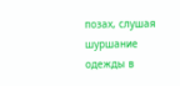позах, слушая шуршание одежды в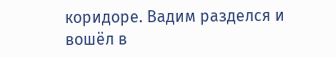коридоре. Вадим разделся и вошёл в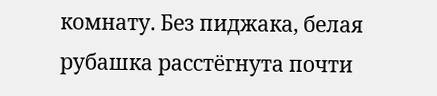комнату. Без пиджака, белая рубашка расстёгнута почти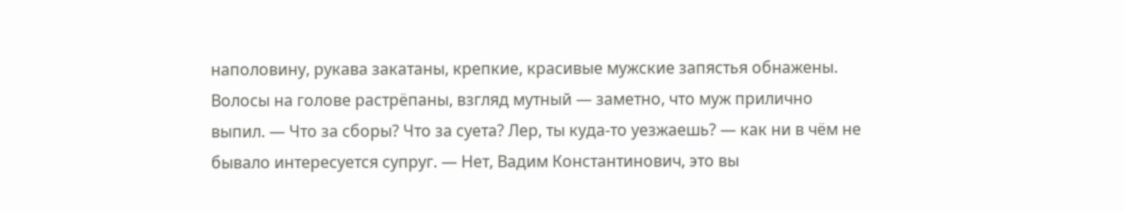наполовину, рукава закатаны, крепкие, красивые мужские запястья обнажены. Волосы на голове растрёпаны, взгляд мутный — заметно, что муж прилично выпил. — Что за сборы? Что за суета? Лер, ты куда-то уезжаешь? — как ни в чём не бывало интересуется супруг. — Нет, Вадим Константинович, это вы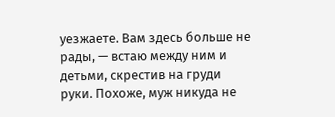уезжаете. Вам здесь больше не рады, — встаю между ним и детьми, скрестив на груди руки. Похоже, муж никуда не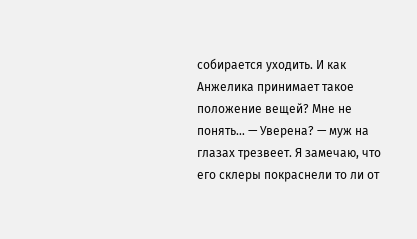собирается уходить. И как Анжелика принимает такое положение вещей? Мне не понять… — Уверена? — муж на глазах трезвеет. Я замечаю, что его склеры покраснели то ли от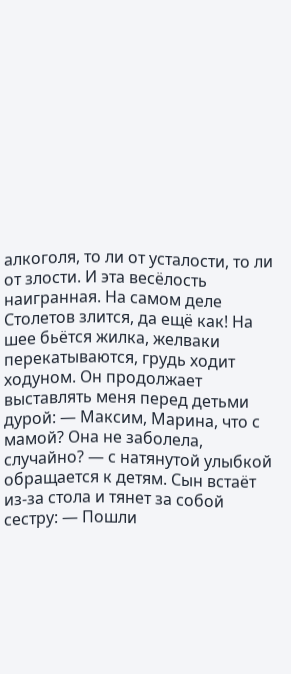алкоголя, то ли от усталости, то ли от злости. И эта весёлость наигранная. На самом деле Столетов злится, да ещё как! На шее бьётся жилка, желваки перекатываются, грудь ходит ходуном. Он продолжает выставлять меня перед детьми дурой: — Максим, Марина, что с мамой? Она не заболела, случайно? — с натянутой улыбкой обращается к детям. Сын встаёт из-за стола и тянет за собой сестру: — Пошли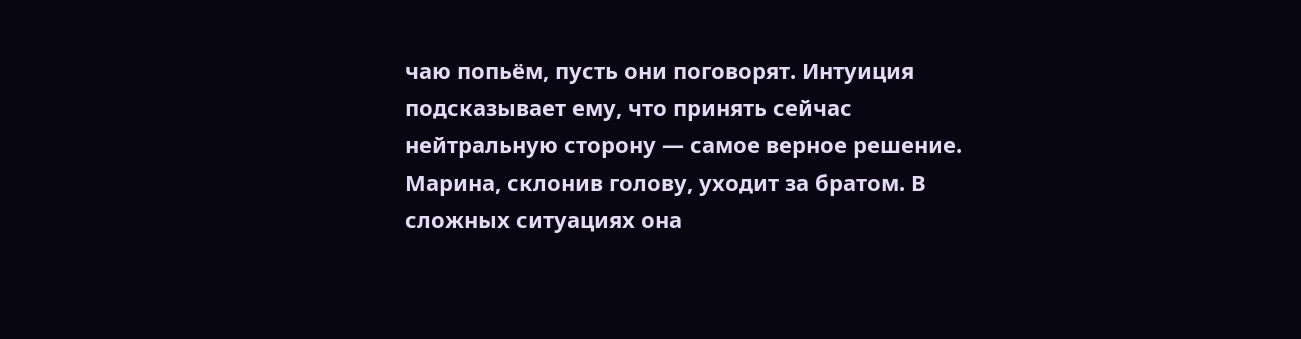чаю попьём, пусть они поговорят. Интуиция подсказывает ему, что принять сейчас нейтральную сторону — самое верное решение. Марина, склонив голову, уходит за братом. В сложных ситуациях она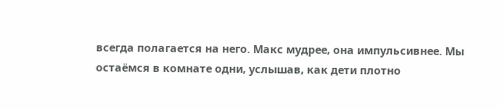всегда полагается на него. Макс мудрее, она импульсивнее. Мы остаёмся в комнате одни, услышав, как дети плотно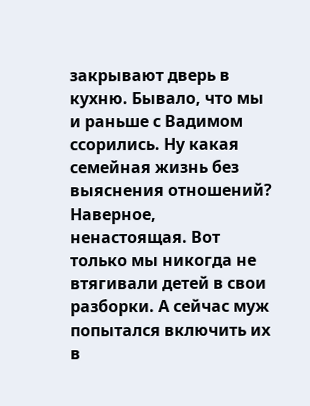закрывают дверь в кухню. Бывало, что мы и раньше с Вадимом ссорились. Ну какая семейная жизнь без выяснения отношений? Наверное, ненастоящая. Вот только мы никогда не втягивали детей в свои разборки. А сейчас муж попытался включить их в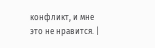конфликт, и мне это не нравится. |